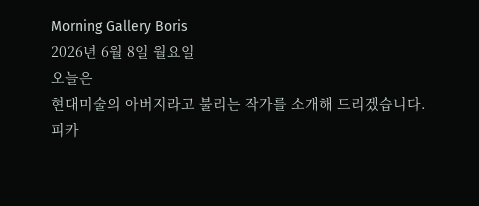Morning Gallery Boris
2026년 6월 8일 월요일
오늘은
현대미술의 아버지라고 불리는 작가를 소개해 드리겠습니다.
피카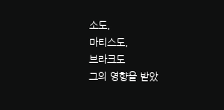소도,
마티스도,
브라크도
그의 영향을 받았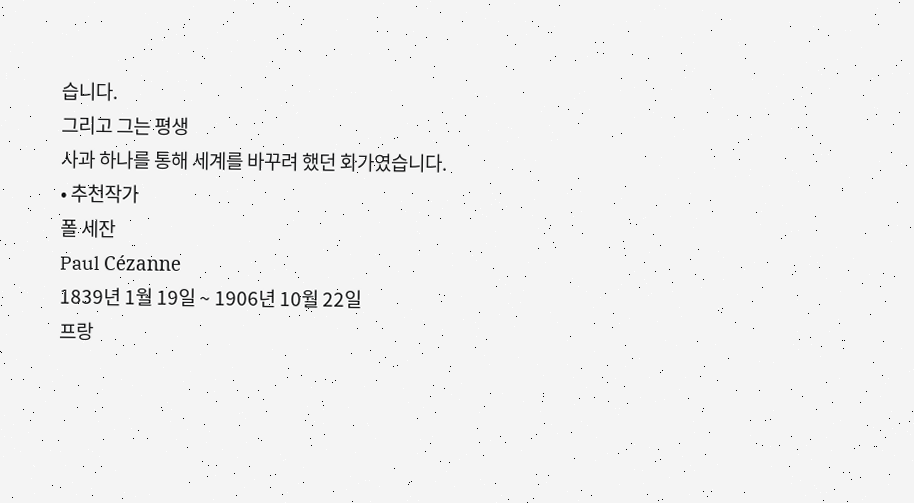습니다.
그리고 그는 평생
사과 하나를 통해 세계를 바꾸려 했던 화가였습니다.
• 추천작가
폴 세잔
Paul Cézanne
1839년 1월 19일 ~ 1906년 10월 22일
프랑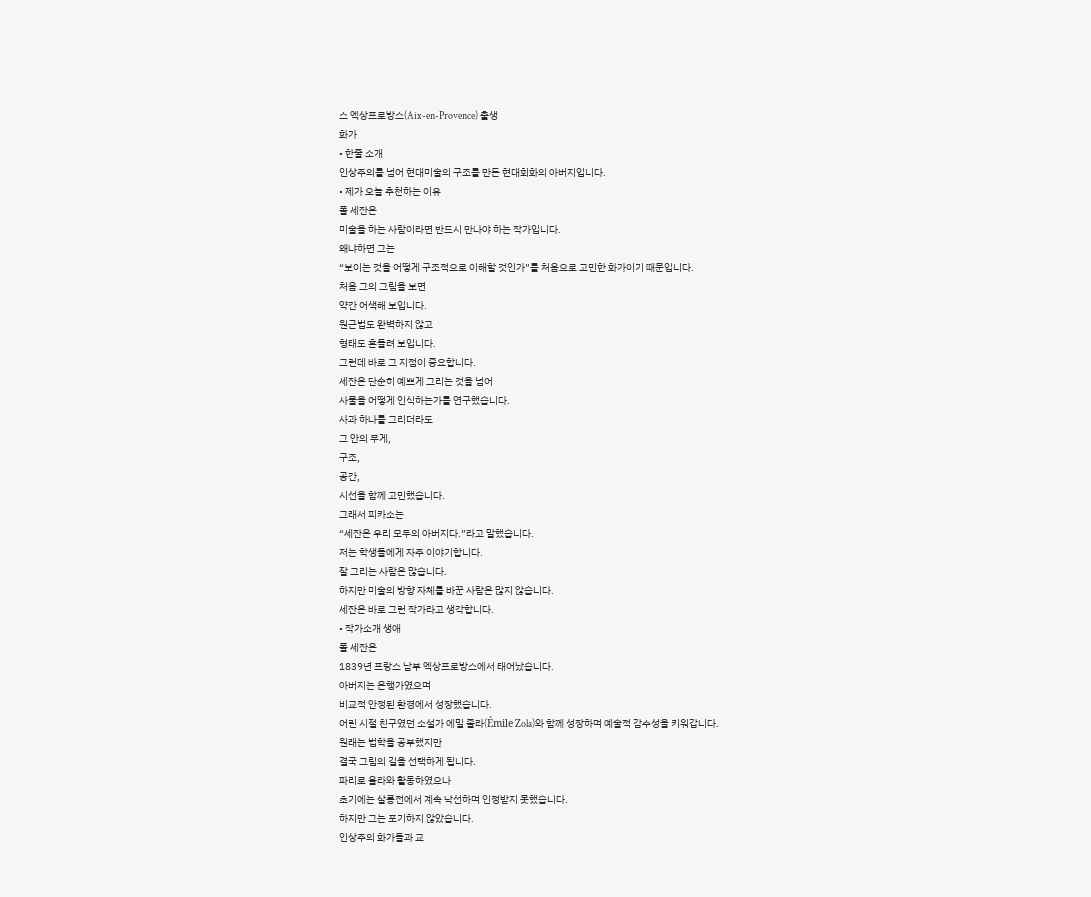스 엑상프로방스(Aix-en-Provence) 출생
화가
• 한줄 소개
인상주의를 넘어 현대미술의 구조를 만든 현대회화의 아버지입니다.
• 제가 오늘 추천하는 이유
폴 세잔은
미술을 하는 사람이라면 반드시 만나야 하는 작가입니다.
왜냐하면 그는
“보이는 것을 어떻게 구조적으로 이해할 것인가”를 처음으로 고민한 화가이기 때문입니다.
처음 그의 그림을 보면
약간 어색해 보입니다.
원근법도 완벽하지 않고
형태도 흔들려 보입니다.
그런데 바로 그 지점이 중요합니다.
세잔은 단순히 예쁘게 그리는 것을 넘어
사물을 어떻게 인식하는가를 연구했습니다.
사과 하나를 그리더라도
그 안의 무게,
구조,
공간,
시선을 함께 고민했습니다.
그래서 피카소는
“세잔은 우리 모두의 아버지다.”라고 말했습니다.
저는 학생들에게 자주 이야기합니다.
잘 그리는 사람은 많습니다.
하지만 미술의 방향 자체를 바꾼 사람은 많지 않습니다.
세잔은 바로 그런 작가라고 생각합니다.
• 작가소개 생애
폴 세잔은
1839년 프랑스 남부 엑상프로방스에서 태어났습니다.
아버지는 은행가였으며
비교적 안정된 환경에서 성장했습니다.
어린 시절 친구였던 소설가 에밀 졸라(Émile Zola)와 함께 성장하며 예술적 감수성을 키워갑니다.
원래는 법학을 공부했지만
결국 그림의 길을 선택하게 됩니다.
파리로 올라와 활동하였으나
초기에는 살롱전에서 계속 낙선하며 인정받지 못했습니다.
하지만 그는 포기하지 않았습니다.
인상주의 화가들과 교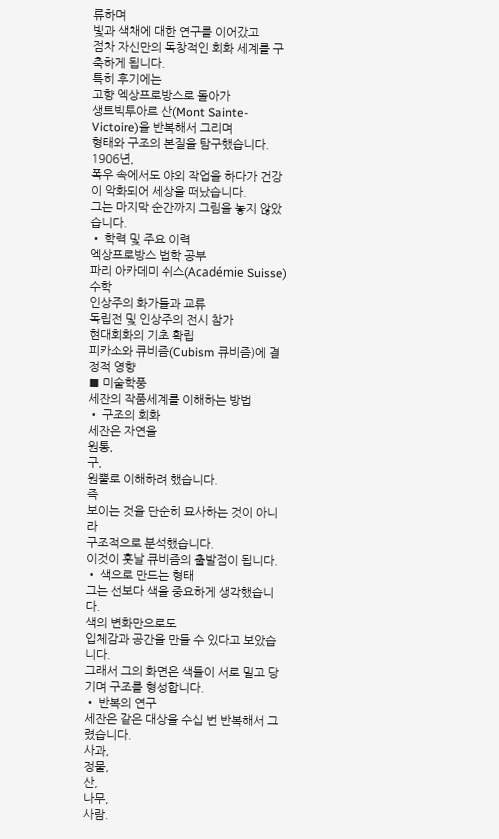류하며
빛과 색채에 대한 연구를 이어갔고
점차 자신만의 독창적인 회화 세계를 구축하게 됩니다.
특히 후기에는
고향 엑상프로방스로 돌아가
생트빅투아르 산(Mont Sainte-Victoire)을 반복해서 그리며
형태와 구조의 본질을 탐구했습니다.
1906년,
폭우 속에서도 야외 작업을 하다가 건강이 악화되어 세상을 떠났습니다.
그는 마지막 순간까지 그림을 놓지 않았습니다.
• 학력 및 주요 이력
엑상프로방스 법학 공부
파리 아카데미 쉬스(Académie Suisse) 수학
인상주의 화가들과 교류
독립전 및 인상주의 전시 참가
현대회화의 기초 확립
피카소와 큐비즘(Cubism 큐비즘)에 결정적 영향
■ 미술학풍
세잔의 작품세계를 이해하는 방법
• 구조의 회화
세잔은 자연을
원통,
구,
원뿔로 이해하려 했습니다.
즉
보이는 것을 단순히 묘사하는 것이 아니라
구조적으로 분석했습니다.
이것이 훗날 큐비즘의 출발점이 됩니다.
• 색으로 만드는 형태
그는 선보다 색을 중요하게 생각했습니다.
색의 변화만으로도
입체감과 공간을 만들 수 있다고 보았습니다.
그래서 그의 화면은 색들이 서로 밀고 당기며 구조를 형성합니다.
• 반복의 연구
세잔은 같은 대상을 수십 번 반복해서 그렸습니다.
사과,
정물,
산,
나무,
사람.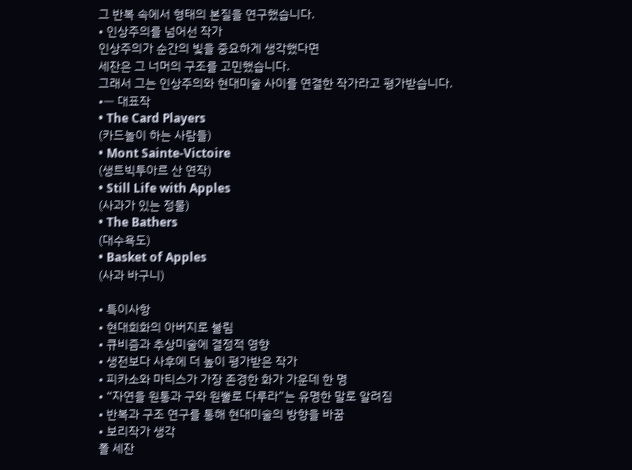그 반복 속에서 형태의 본질을 연구했습니다.
• 인상주의를 넘어선 작가
인상주의가 순간의 빛을 중요하게 생각했다면
세잔은 그 너머의 구조를 고민했습니다.
그래서 그는 인상주의와 현대미술 사이를 연결한 작가라고 평가받습니다.
•ㅡ 대표작
• The Card Players
(카드놀이 하는 사람들)
• Mont Sainte-Victoire
(생트빅투아르 산 연작)
• Still Life with Apples
(사과가 있는 정물)
• The Bathers
(대수욕도)
• Basket of Apples
(사과 바구니)

• 특이사항
• 현대회화의 아버지로 불림
• 큐비즘과 추상미술에 결정적 영향
• 생전보다 사후에 더 높이 평가받은 작가
• 피카소와 마티스가 가장 존경한 화가 가운데 한 명
• “자연을 원통과 구와 원뿔로 다루라”는 유명한 말로 알려짐
• 반복과 구조 연구를 통해 현대미술의 방향을 바꿈
• 보리작가 생각
폴 세잔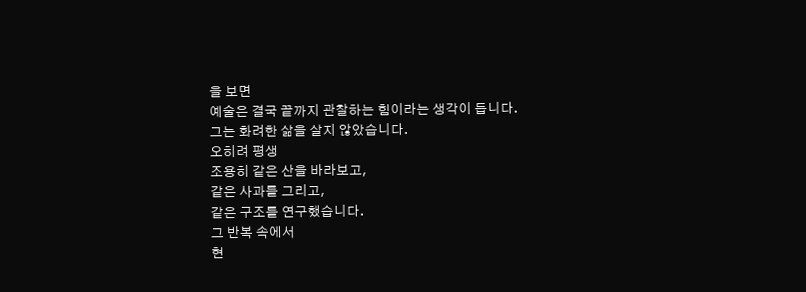을 보면
예술은 결국 끝까지 관찰하는 힘이라는 생각이 듭니다.
그는 화려한 삶을 살지 않았습니다.
오히려 평생
조용히 같은 산을 바라보고,
같은 사과를 그리고,
같은 구조를 연구했습니다.
그 반복 속에서
현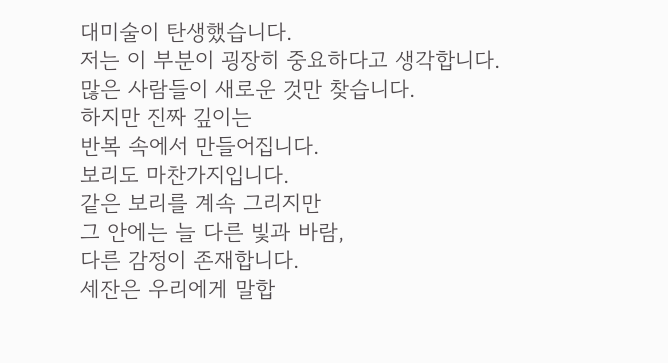대미술이 탄생했습니다.
저는 이 부분이 굉장히 중요하다고 생각합니다.
많은 사람들이 새로운 것만 찾습니다.
하지만 진짜 깊이는
반복 속에서 만들어집니다.
보리도 마찬가지입니다.
같은 보리를 계속 그리지만
그 안에는 늘 다른 빛과 바람,
다른 감정이 존재합니다.
세잔은 우리에게 말합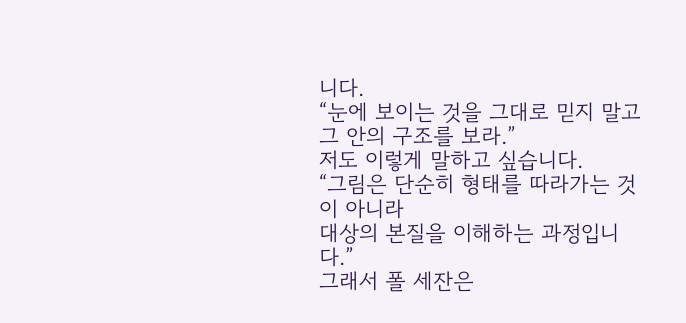니다.
“눈에 보이는 것을 그대로 믿지 말고
그 안의 구조를 보라.”
저도 이렇게 말하고 싶습니다.
“그림은 단순히 형태를 따라가는 것이 아니라
대상의 본질을 이해하는 과정입니다.”
그래서 폴 세잔은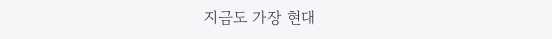지금도 가장 현대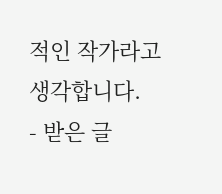적인 작가라고 생각합니다.
- 받은 글